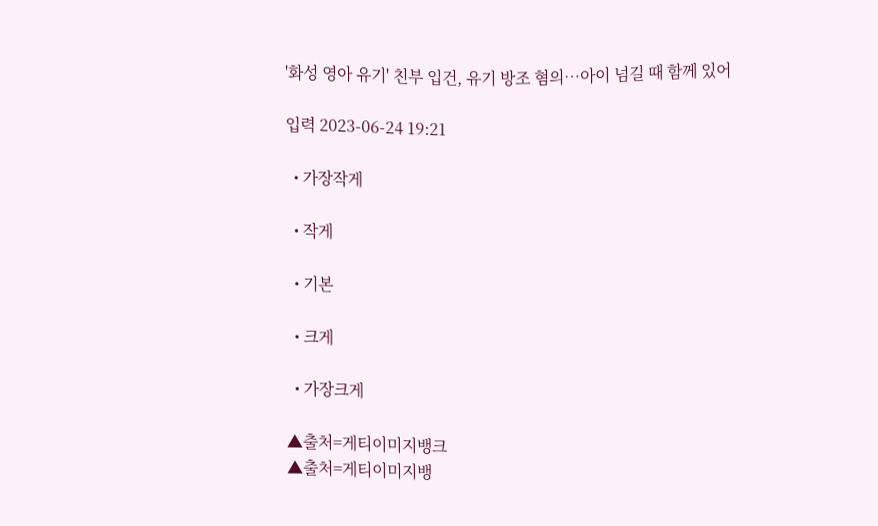'화성 영아 유기' 친부 입건, 유기 방조 혐의…아이 넘길 때 함께 있어

입력 2023-06-24 19:21

  • 가장작게

  • 작게

  • 기본

  • 크게

  • 가장크게

▲출처=게티이미지뱅크
▲출처=게티이미지뱅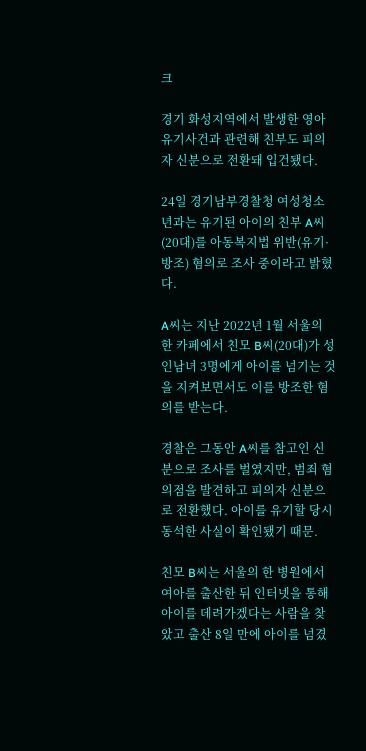크

경기 화성지역에서 발생한 영아 유기사건과 관련해 친부도 피의자 신분으로 전환돼 입건됐다.

24일 경기남부경찰청 여성청소년과는 유기된 아이의 친부 A씨(20대)를 아동복지법 위반(유기·방조) 혐의로 조사 중이라고 밝혔다.

A씨는 지난 2022년 1월 서울의 한 카페에서 친모 B씨(20대)가 성인남녀 3명에게 아이를 넘기는 것을 지켜보면서도 이를 방조한 혐의를 받는다.

경찰은 그동안 A씨를 참고인 신분으로 조사를 벌였지만, 범죄 혐의점을 발견하고 피의자 신분으로 전환했다. 아이를 유기할 당시 동석한 사실이 확인됐기 때문.

친모 B씨는 서울의 한 병원에서 여아를 출산한 뒤 인터넷을 통해 아이를 데려가겠다는 사람을 찾았고 출산 8일 만에 아이를 넘겼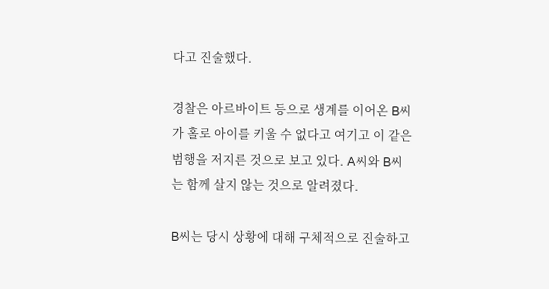다고 진술했다.

경찰은 아르바이트 등으로 생계를 이어온 B씨가 홀로 아이를 키울 수 없다고 여기고 이 같은 범행을 저지른 것으로 보고 있다. A씨와 B씨는 함께 살지 않는 것으로 알려졌다.

B씨는 당시 상황에 대해 구체적으로 진술하고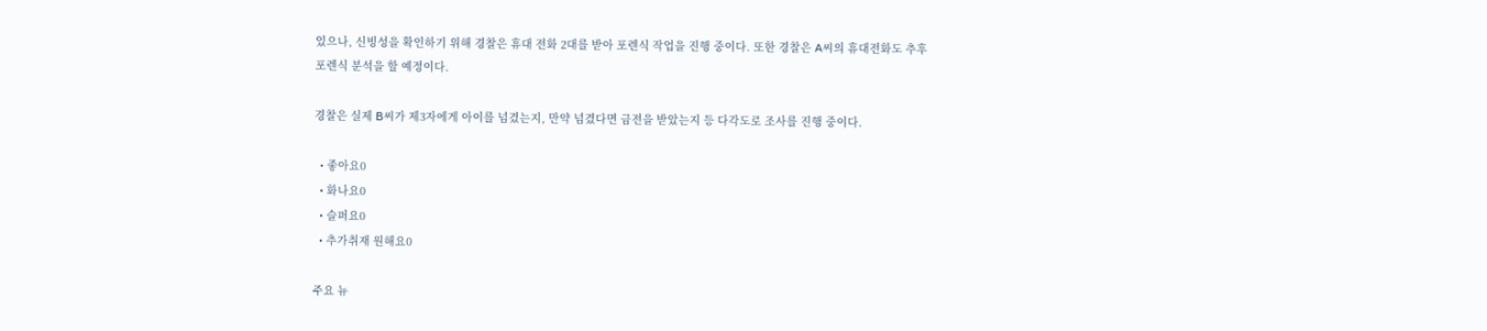있으나, 신빙성을 확인하기 위해 경찰은 휴대 전화 2대를 받아 포렌식 작업을 진행 중이다. 또한 경찰은 A씨의 휴대전화도 추후 포렌식 분석을 할 예정이다.

경찰은 실제 B씨가 제3자에게 아이를 넘겼는지, 만약 넘겼다면 금전을 받았는지 등 다각도로 조사를 진행 중이다.

  • 좋아요0
  • 화나요0
  • 슬퍼요0
  • 추가취재 원해요0

주요 뉴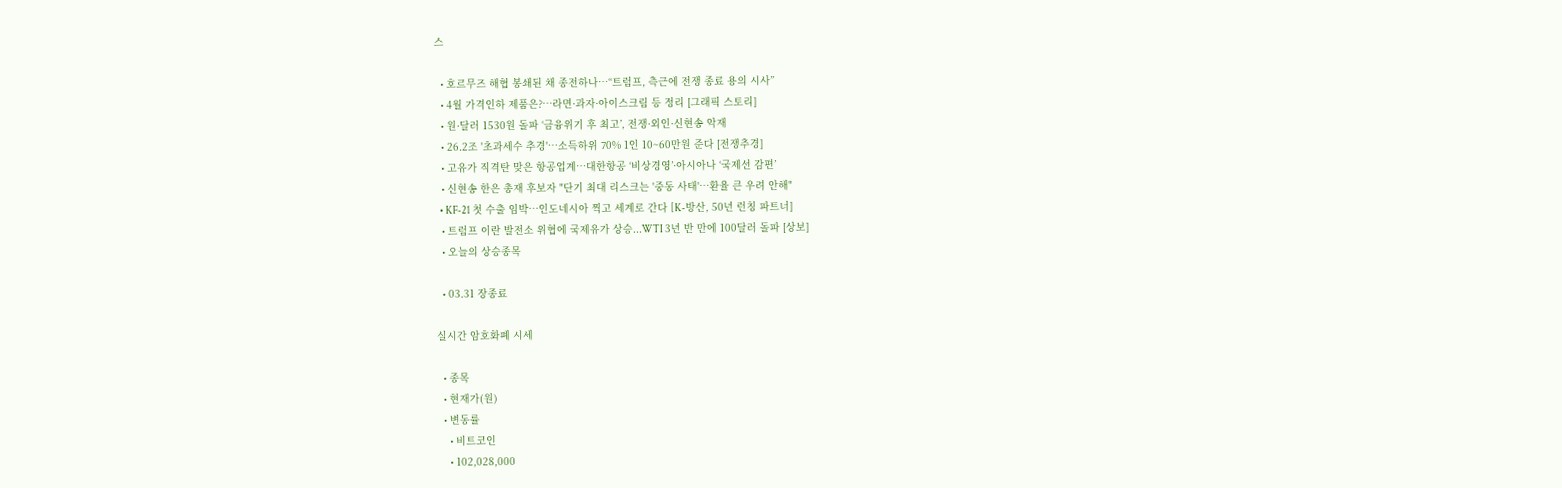스

  • 호르무즈 해협 봉쇄된 채 종전하나⋯“트럼프, 측근에 전쟁 종료 용의 시사”
  • 4월 가격인하 제품은?…라면·과자·아이스크림 등 정리 [그래픽 스토리]
  • 원·달러 1530원 돌파 ‘금융위기 후 최고’, 전쟁·외인·신현송 악재
  • 26.2조 '초과세수 추경'…소득하위 70% 1인 10~60만원 준다 [전쟁추경]
  • 고유가 직격탄 맞은 항공업계…대한항공 ‘비상경영’·아시아나 ‘국제선 감편’
  • 신현송 한은 총재 후보자 "단기 최대 리스크는 '중동 사태'⋯환율 큰 우려 안해"
  • KF-21 첫 수출 임박…인도네시아 찍고 세계로 간다 [K-방산, 50년 런칭 파트너]
  • 트럼프 이란 발전소 위협에 국제유가 상승...WTI 3년 반 만에 100달러 돌파 [상보]
  • 오늘의 상승종목

  • 03.31 장종료

실시간 암호화폐 시세

  • 종목
  • 현재가(원)
  • 변동률
    • 비트코인
    • 102,028,000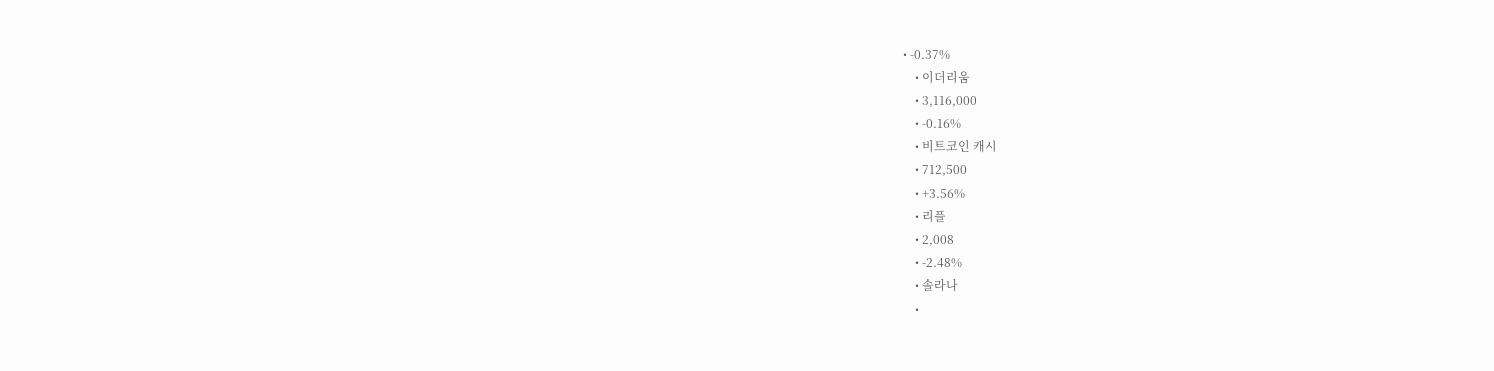• -0.37%
    • 이더리움
    • 3,116,000
    • -0.16%
    • 비트코인 캐시
    • 712,500
    • +3.56%
    • 리플
    • 2,008
    • -2.48%
    • 솔라나
    •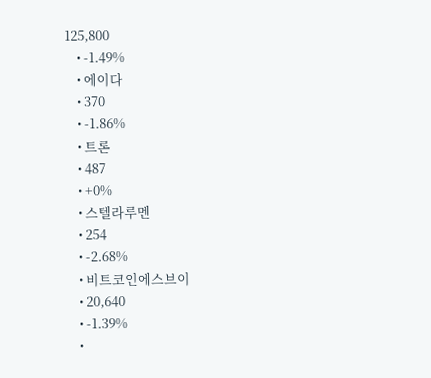125,800
    • -1.49%
    • 에이다
    • 370
    • -1.86%
    • 트론
    • 487
    • +0%
    • 스텔라루멘
    • 254
    • -2.68%
    • 비트코인에스브이
    • 20,640
    • -1.39%
    •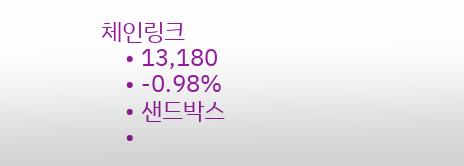체인링크
    • 13,180
    • -0.98%
    • 샌드박스
    •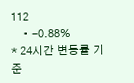112
    • -0.88%
* 24시간 변동률 기준